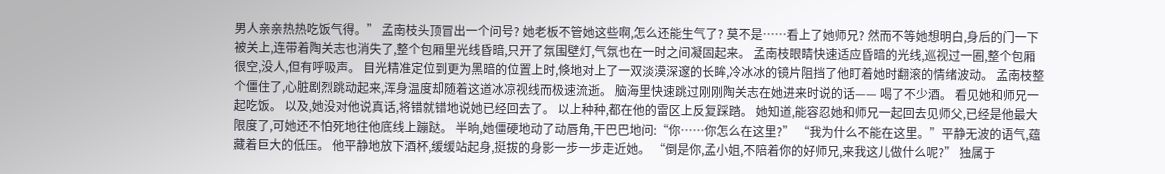男人亲亲热热吃饭气得。” 孟南枝头顶冒出一个问号? 她老板不管她这些啊,怎么还能生气了? 莫不是……看上了她师兄? 然而不等她想明白,身后的门一下被关上,连带着陶关志也消失了,整个包厢里光线昏暗,只开了氛围壁灯,气氛也在一时之间凝固起来。 孟南枝眼睛快速适应昏暗的光线,巡视过一圈,整个包厢很空,没人,但有呼吸声。 目光精准定位到更为黑暗的位置上时,倏地对上了一双淡漠深邃的长眸,冷冰冰的镜片阻挡了他盯着她时翻滚的情绪波动。 孟南枝整个僵住了,心脏剧烈跳动起来,浑身温度却随着这道冰凉视线而极速流逝。 脑海里快速跳过刚刚陶关志在她进来时说的话—— 喝了不少酒。 看见她和师兄一起吃饭。 以及,她没对他说真话,将错就错地说她已经回去了。 以上种种,都在他的雷区上反复踩踏。 她知道,能容忍她和师兄一起回去见师父,已经是他最大限度了,可她还不怕死地往他底线上蹦跶。 半晌,她僵硬地动了动唇角,干巴巴地问:“你……你怎么在这里?” “我为什么不能在这里。”平静无波的语气,蕴藏着巨大的低压。 他平静地放下酒杯,缓缓站起身,挺拔的身影一步一步走近她。 “倒是你,孟小姐,不陪着你的好师兄,来我这儿做什么呢?” 独属于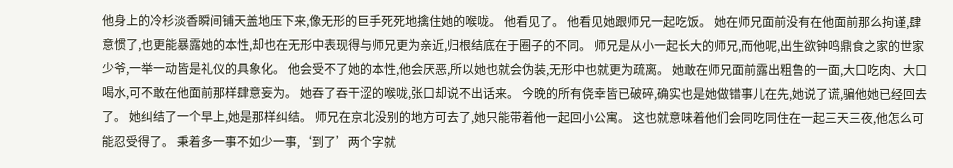他身上的冷杉淡香瞬间铺天盖地压下来,像无形的巨手死死地擒住她的喉咙。 他看见了。 他看见她跟师兄一起吃饭。 她在师兄面前没有在他面前那么拘谨,肆意惯了,也更能暴露她的本性,却也在无形中表现得与师兄更为亲近,归根结底在于圈子的不同。 师兄是从小一起长大的师兄,而他呢,出生欲钟鸣鼎食之家的世家少爷,一举一动皆是礼仪的具象化。 他会受不了她的本性,他会厌恶,所以她也就会伪装,无形中也就更为疏离。 她敢在师兄面前露出粗鲁的一面,大口吃肉、大口喝水,可不敢在他面前那样肆意妄为。 她吞了吞干涩的喉咙,张口却说不出话来。 今晚的所有侥幸皆已破碎,确实也是她做错事儿在先,她说了谎,骗他她已经回去了。 她纠结了一个早上,她是那样纠结。 师兄在京北没别的地方可去了,她只能带着他一起回小公寓。 这也就意味着他们会同吃同住在一起三天三夜,他怎么可能忍受得了。 秉着多一事不如少一事,‘到了’两个字就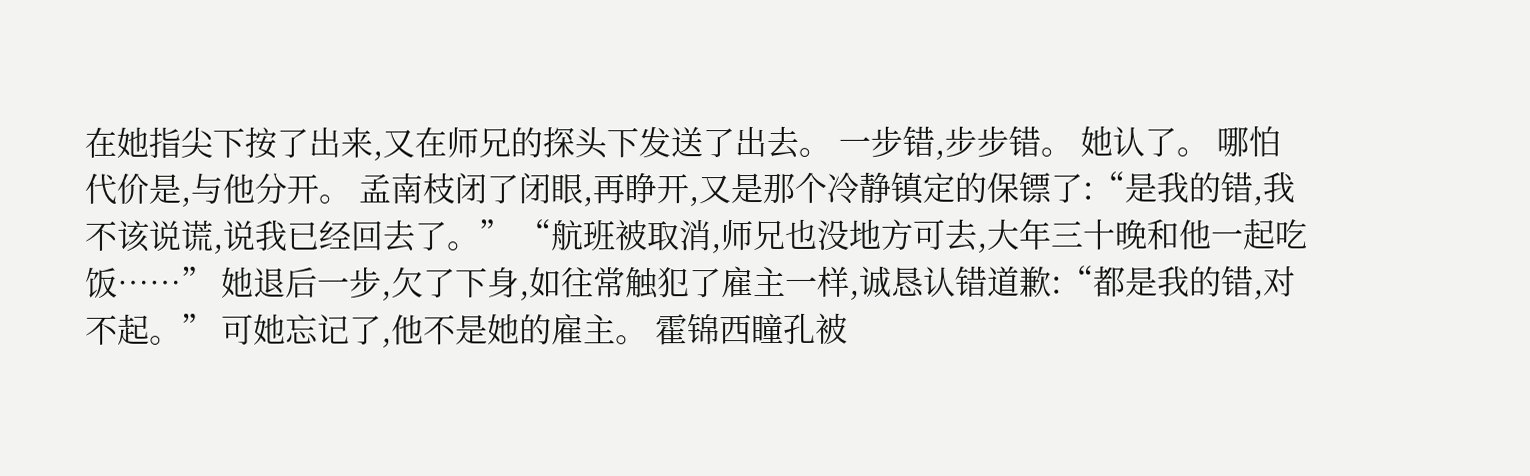在她指尖下按了出来,又在师兄的探头下发送了出去。 一步错,步步错。 她认了。 哪怕代价是,与他分开。 孟南枝闭了闭眼,再睁开,又是那个冷静镇定的保镖了:“是我的错,我不该说谎,说我已经回去了。” “航班被取消,师兄也没地方可去,大年三十晚和他一起吃饭……” 她退后一步,欠了下身,如往常触犯了雇主一样,诚恳认错道歉:“都是我的错,对不起。” 可她忘记了,他不是她的雇主。 霍锦西瞳孔被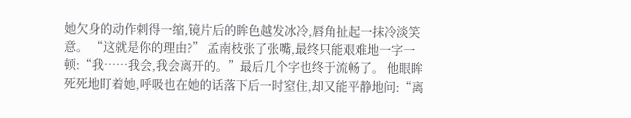她欠身的动作刺得一缩,镜片后的眸色越发冰冷,唇角扯起一抹冷淡笑意。 “这就是你的理由?” 孟南枝张了张嘴,最终只能艰难地一字一顿:“我……我会,我会离开的。”最后几个字也终于流畅了。 他眼眸死死地盯着她,呼吸也在她的话落下后一时窒住,却又能平静地问:“离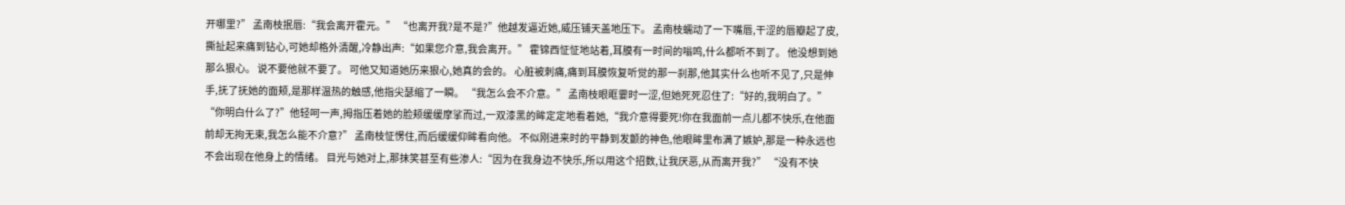开哪里?” 孟南枝抿唇:“我会离开霍元。” “也离开我?是不是?”他越发逼近她,威压铺天盖地压下。 孟南枝蠕动了一下嘴唇,干涩的唇瓣起了皮,撕扯起来痛到钻心,可她却格外清醒,冷静出声:“如果您介意,我会离开。” 霍锦西怔怔地站着,耳膜有一时间的嗡鸣,什么都听不到了。 他没想到她那么狠心。 说不要他就不要了。 可他又知道她历来狠心,她真的会的。 心脏被刺痛,痛到耳膜恢复听觉的那一刹那,他其实什么也听不见了,只是伸手,抚了抚她的面颊,是那样温热的触感,他指尖瑟缩了一瞬。 “我怎么会不介意。” 孟南枝眼眶霎时一涩,但她死死忍住了:“好的,我明白了。” “你明白什么了?”他轻呵一声,拇指压着她的脸颊缓缓摩挲而过,一双漆黑的眸定定地看着她,“我介意得要死!你在我面前一点儿都不快乐,在他面前却无拘无束,我怎么能不介意?” 孟南枝怔愣住,而后缓缓仰眸看向他。 不似刚进来时的平静到发颤的神色,他眼眸里布满了嫉妒,那是一种永远也不会出现在他身上的情绪。 目光与她对上,那抹笑甚至有些渗人:“因为在我身边不快乐,所以用这个招数,让我厌恶,从而离开我?” “没有不快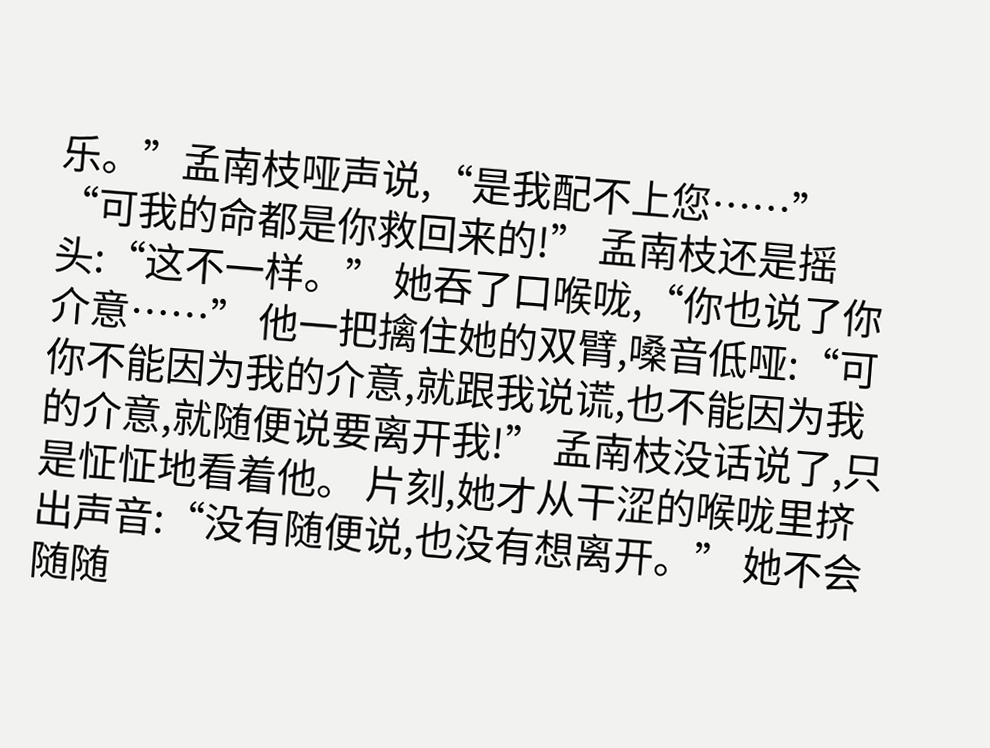乐。”孟南枝哑声说,“是我配不上您……” “可我的命都是你救回来的!” 孟南枝还是摇头:“这不一样。” 她吞了口喉咙,“你也说了你介意……” 他一把擒住她的双臂,嗓音低哑:“可你不能因为我的介意,就跟我说谎,也不能因为我的介意,就随便说要离开我!” 孟南枝没话说了,只是怔怔地看着他。 片刻,她才从干涩的喉咙里挤出声音:“没有随便说,也没有想离开。” 她不会随随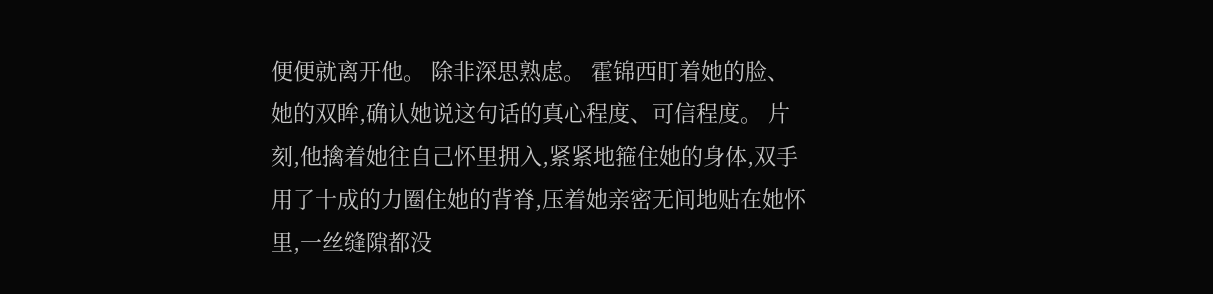便便就离开他。 除非深思熟虑。 霍锦西盯着她的脸、她的双眸,确认她说这句话的真心程度、可信程度。 片刻,他擒着她往自己怀里拥入,紧紧地箍住她的身体,双手用了十成的力圈住她的背脊,压着她亲密无间地贴在她怀里,一丝缝隙都没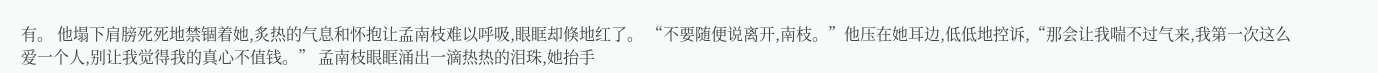有。 他塌下肩膀死死地禁锢着她,炙热的气息和怀抱让孟南枝难以呼吸,眼眶却倏地红了。 “不要随便说离开,南枝。”他压在她耳边,低低地控诉,“那会让我喘不过气来,我第一次这么爱一个人,别让我觉得我的真心不值钱。” 孟南枝眼眶涌出一滴热热的泪珠,她抬手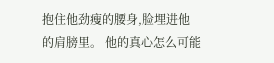抱住他劲瘦的腰身,脸埋进他的肩膀里。 他的真心怎么可能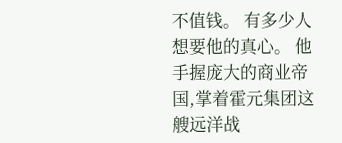不值钱。 有多少人想要他的真心。 他手握庞大的商业帝国,掌着霍元集团这艘远洋战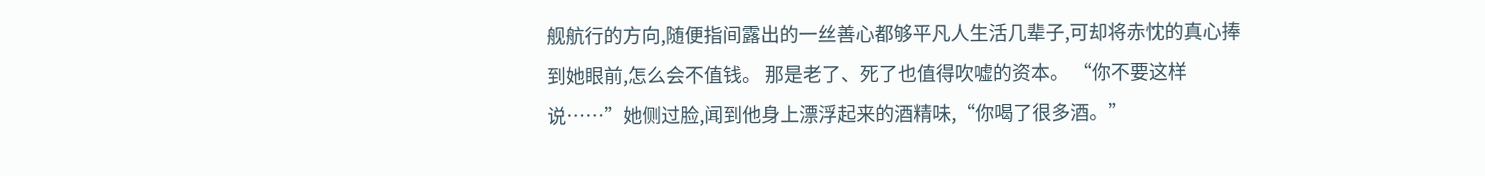舰航行的方向,随便指间露出的一丝善心都够平凡人生活几辈子,可却将赤忱的真心捧到她眼前,怎么会不值钱。 那是老了、死了也值得吹嘘的资本。 “你不要这样说……”她侧过脸,闻到他身上漂浮起来的酒精味,“你喝了很多酒。”